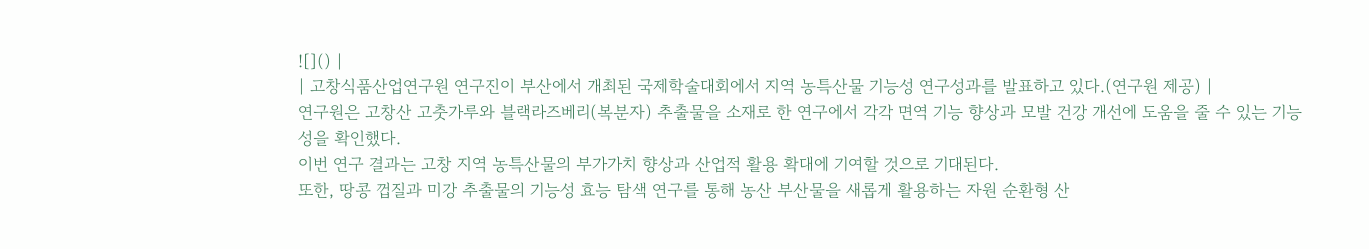![]() |
| 고창식품산업연구원 연구진이 부산에서 개최된 국제학술대회에서 지역 농특산물 기능성 연구성과를 발표하고 있다.(연구원 제공) |
연구원은 고창산 고춧가루와 블랙라즈베리(복분자) 추출물을 소재로 한 연구에서 각각 면역 기능 향상과 모발 건강 개선에 도움을 줄 수 있는 기능성을 확인했다.
이번 연구 결과는 고창 지역 농특산물의 부가가치 향상과 산업적 활용 확대에 기여할 것으로 기대된다.
또한, 땅콩 껍질과 미강 추출물의 기능성 효능 탐색 연구를 통해 농산 부산물을 새롭게 활용하는 자원 순환형 산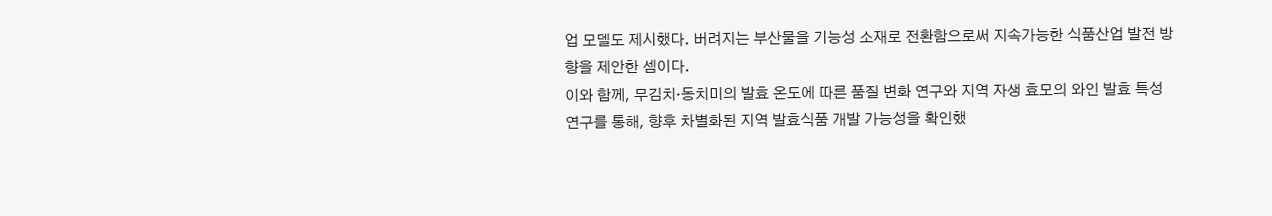업 모델도 제시했다. 버려지는 부산물을 기능성 소재로 전환함으로써 지속가능한 식품산업 발전 방향을 제안한 셈이다.
이와 함께, 무김치·동치미의 발효 온도에 따른 품질 변화 연구와 지역 자생 효모의 와인 발효 특성 연구를 통해, 향후 차별화된 지역 발효식품 개발 가능성을 확인했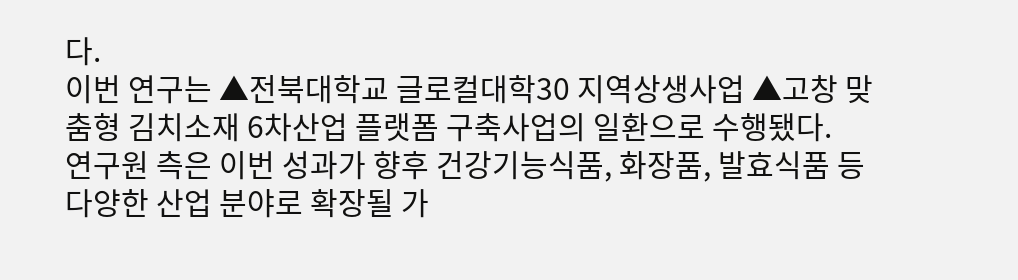다.
이번 연구는 ▲전북대학교 글로컬대학30 지역상생사업 ▲고창 맞춤형 김치소재 6차산업 플랫폼 구축사업의 일환으로 수행됐다.
연구원 측은 이번 성과가 향후 건강기능식품, 화장품, 발효식품 등 다양한 산업 분야로 확장될 가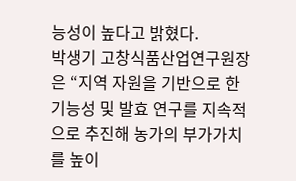능성이 높다고 밝혔다.
박생기 고창식품산업연구원장은 “지역 자원을 기반으로 한 기능성 및 발효 연구를 지속적으로 추진해 농가의 부가가치를 높이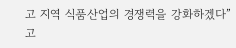고 지역 식품산업의 경쟁력을 강화하겠다”고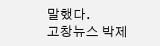말했다.
고창뉴스 박제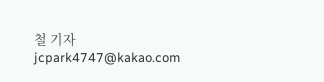철 기자 jcpark4747@kakao.com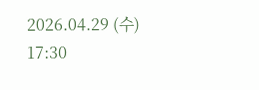2026.04.29 (수) 17:30